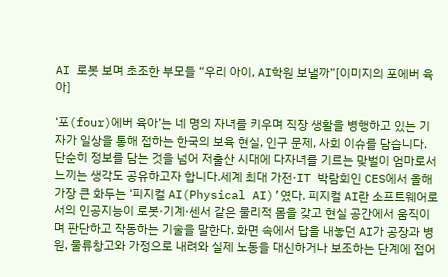AI 로봇 보며 초조한 부모들 “우리 아이, AI학원 보낼까”[이미지의 포에버 육아]

‘포(four)에버 육아’는 네 명의 자녀를 키우며 직장 생활을 병행하고 있는 기자가 일상을 통해 접하는 한국의 보육 현실, 인구 문제, 사회 이슈를 담습니다. 단순히 정보를 담는 것을 넘어 저출산 시대에 다자녀를 기르는 맞벌이 엄마로서 느끼는 생각도 공유하고자 합니다.세계 최대 가전·IT 박람회인 CES에서 올해 가장 큰 화두는 ‘피지컬 AI(Physical AI)’였다. 피지컬 AI란 소프트웨어로서의 인공지능이 로봇·기계·센서 같은 물리적 몸을 갖고 현실 공간에서 움직이며 판단하고 작동하는 기술을 말한다. 화면 속에서 답을 내놓던 AI가 공장과 병원, 물류창고와 가정으로 내려와 실제 노동을 대신하거나 보조하는 단계에 접어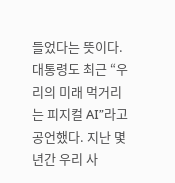들었다는 뜻이다. 대통령도 최근 “우리의 미래 먹거리는 피지컬 AI”라고 공언했다. 지난 몇 년간 우리 사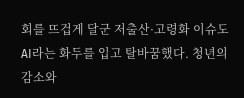회를 뜨겁게 달군 저출산·고령화 이슈도 AI라는 화두를 입고 탈바꿈했다. 청년의 감소와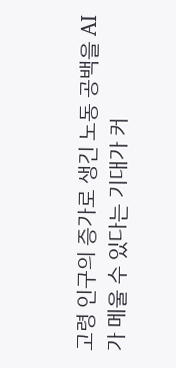고령 인구의 증가로 생긴 노동 공백을 AI가 메울 수 있다는 기대가 커